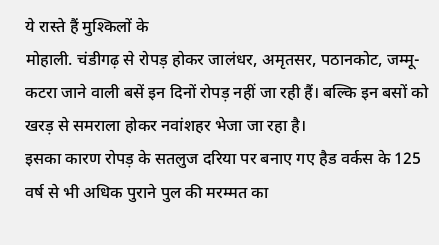ये रास्ते हैं मुश्किलों के
मोहाली. चंडीगढ़ से रोपड़ होकर जालंधर, अमृतसर, पठानकोट, जम्मू-कटरा जाने वाली बसें इन दिनों रोपड़ नहीं जा रही हैं। बल्कि इन बसों को खरड़ से समराला होकर नवांशहर भेजा जा रहा है।
इसका कारण रोपड़ के सतलुज दरिया पर बनाए गए हैड वर्कस के 125 वर्ष से भी अधिक पुराने पुल की मरम्मत का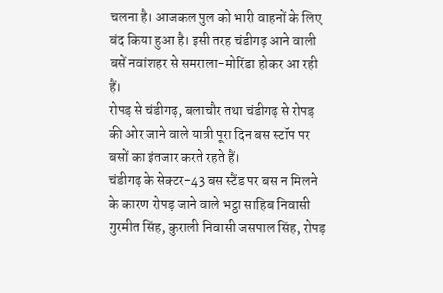चलना है। आजकल पुल को भारी वाहनों के लिए बंद किया हुआ है। इसी तरह चंडीगढ़ आने वाली बसें नवांशहर से समराला-मोरिंडा होकर आ रही हैं।
रोपड़ से चंडीगढ़, बलाचौर तथा चंडीगढ़ से रोपड़ की ओर जाने वाले यात्री पूरा दिन बस स्टॉप पर बसों का इंतजार करते रहते हैं।
चंडीगढ़ के सेक्टर-43 बस स्टैंड पर बस न मिलने के कारण रोपड़ जाने वाले भट्ठा साहिब निवासी गुरमीत सिंह, कुराली निवासी जसपाल सिंह, रोपड़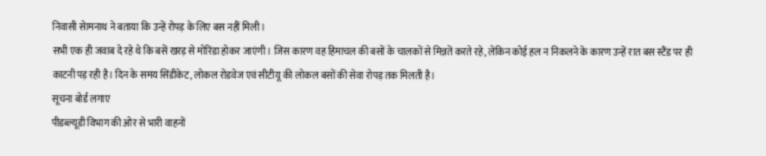निवासी सेामनाथ ने बताया कि उन्हें रोपड़ के लिए बस नहीं मिली।
सभी एक ही जवाब दे रहे थे कि बसें खरड़ से मोरिंडा होकर जाएंगी। जिस कारण वह हिमाचल की बसों के चालकों से मिन्नतें करते रहे, लेकिन कोई हल न निकलने के कारण उन्हें रात बस स्टैंड पर ही काटनी पड़ रही है। दिन के समय सिंडीकेट, लोकल रोडवेज एवं सीटीयू की लोकल बसों की सेवा रोपड़ तक मिलती है।
सूचना बोर्ड लगाए
पीडब्ल्यूडी विभाग की ओर से भारी वाहनों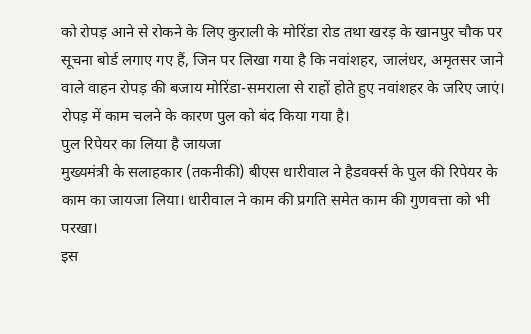को रोपड़ आने से रोकने के लिए कुराली के मोरिंडा रोड तथा खरड़ के खानपुर चौक पर सूचना बोर्ड लगाए गए हैं, जिन पर लिखा गया है कि नवांशहर, जालंधर, अमृतसर जाने वाले वाहन रोपड़ की बजाय मोरिंडा-समराला से राहों होते हुए नवांशहर के जरिए जाएं। रोपड़ में काम चलने के कारण पुल को बंद किया गया है।
पुल रिपेयर का लिया है जायजा
मुख्यमंत्री के सलाहकार (तकनीकी) बीएस धारीवाल ने हैडवर्क्स के पुल की रिपेयर के काम का जायजा लिया। धारीवाल ने काम की प्रगति समेत काम की गुणवत्ता को भी परखा।
इस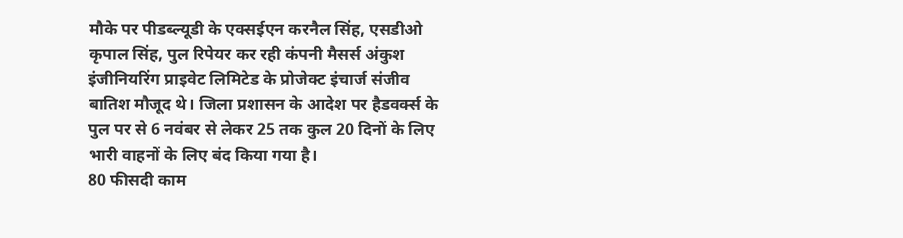मौके पर पीडब्ल्यूडी के एक्सईएन करनैल सिंह, एसडीओ कृपाल सिंह, पुल रिपेयर कर रही कंपनी मैसर्स अंकुश इंजीनियरिंग प्राइवेट लिमिटेड के प्रोजेक्ट इंचार्ज संजीव बातिश मौजूद थे। जिला प्रशासन के आदेश पर हैडवर्क्स के पुल पर से 6 नवंबर से लेकर 25 तक कुल 20 दिनों के लिए भारी वाहनों के लिए बंद किया गया है।
80 फीसदी काम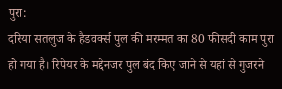पुरा:
दरिया सतलुज के हैडवर्क्स पुल की मरम्मत का 80 फीसदी काम पुरा हो गया है। रिपेयर के मद्देनजर पुल बंद किए जाने से यहां से गुजरने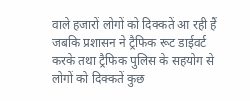वाले हजारों लोगों को दिक्कतें आ रही हैं जबकि प्रशासन ने ट्रैफिक रूट डाईवर्ट करके तथा ट्रैफिक पुलिस के सहयोग से लोगों को दिक्कतें कुछ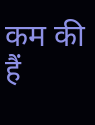कम की हैं